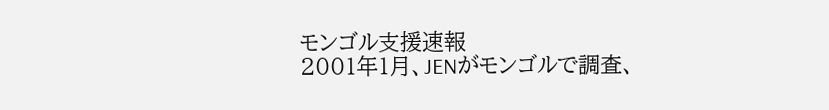モンゴル支援速報
2001年1月、JENがモンゴルで調査、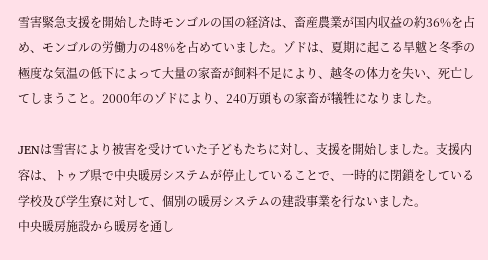雪害緊急支援を開始した時モンゴルの国の経済は、畜産農業が国内収益の約36%を占め、モンゴルの労働力の48%を占めていました。ゾドは、夏期に起こる旱魃と冬季の極度な気温の低下によって大量の家畜が飼料不足により、越冬の体力を失い、死亡してしまうこと。2000年のゾドにより、240万頭もの家畜が犠牲になりました。

JENは雪害により被害を受けていた子どもたちに対し、支援を開始しました。支援内容は、トゥブ県で中央暖房システムが停止していることで、一時的に閉鎖をしている学校及び学生寮に対して、個別の暖房システムの建設事業を行ないました。
中央暖房施設から暖房を通し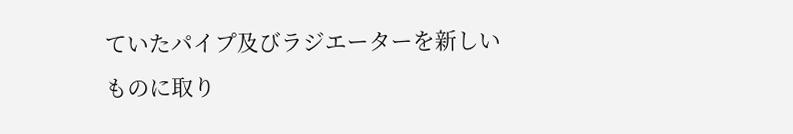ていたパイプ及びラジエーターを新しいものに取り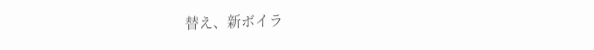替え、新ボイラ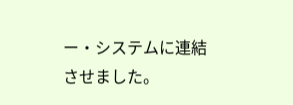ー・システムに連結させました。